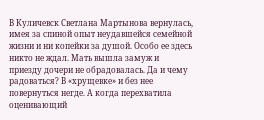В Куличевск Светлана Мартынова вернулась, имея за спиной опыт неудавшейся семейной жизни и ни копейки за душой. Особо ее здесь никто не ждал. Мать вышла замуж и приезду дочери не обрадовалась. Да и чему радоваться? В «хрущевке» и без нее повернуться негде. А когда перехватила оценивающий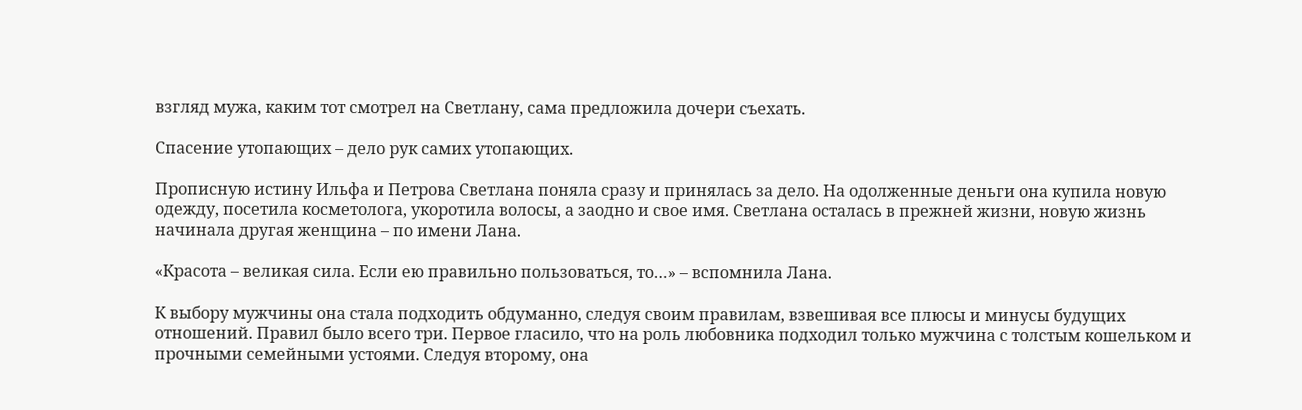взгляд мужа, каким тот смотрел на Светлану, сама предложила дочери съехать.

Спасение утопающих – дело рук самих утопающих.

Прописную истину Ильфа и Петрова Светлана поняла сразу и принялась за дело. На одолженные деньги она купила новую одежду, посетила косметолога, укоротила волосы, а заодно и свое имя. Светлана осталась в прежней жизни, новую жизнь начинала другая женщина – по имени Лана.

«Красота – великая сила. Если ею правильно пользоваться, то…» – вспомнила Лана.

К выбору мужчины она стала подходить обдуманно, следуя своим правилам, взвешивая все плюсы и минусы будущих отношений. Правил было всего три. Первое гласило, что на роль любовника подходил только мужчина с толстым кошельком и прочными семейными устоями. Следуя второму, она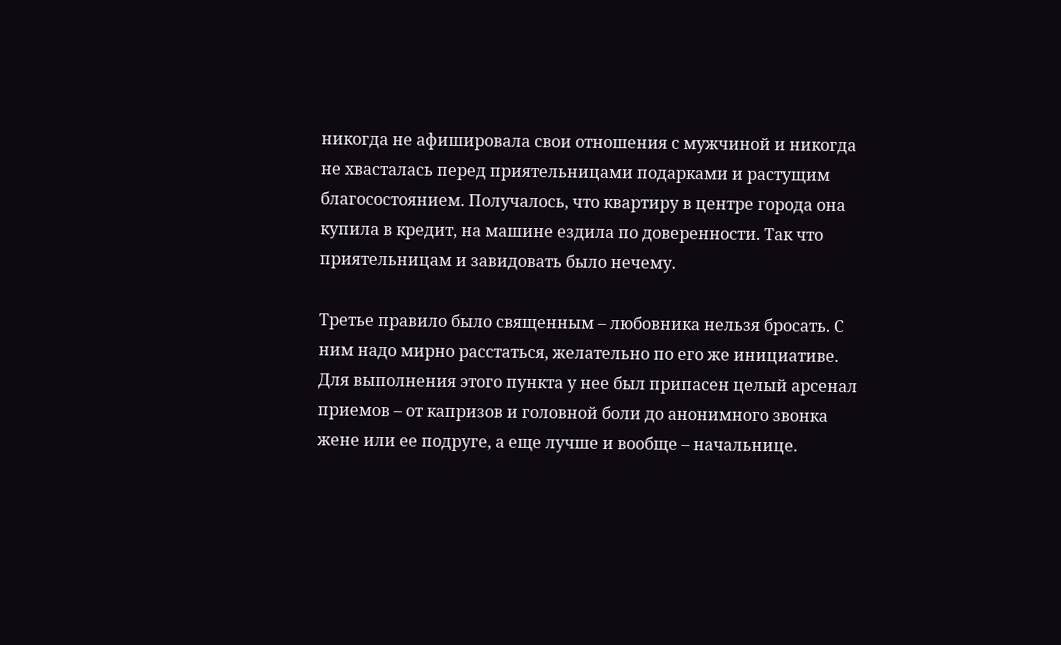никогда не афишировала свои отношения с мужчиной и никогда не хвасталась перед приятельницами подарками и растущим благосостоянием. Получалось, что квартиру в центре города она купила в кредит, на машине ездила по доверенности. Так что приятельницам и завидовать было нечему.

Третье правило было священным – любовника нельзя бросать. С ним надо мирно расстаться, желательно по его же инициативе. Для выполнения этого пункта у нее был припасен целый арсенал приемов – от капризов и головной боли до анонимного звонка жене или ее подруге, а еще лучше и вообще – начальнице.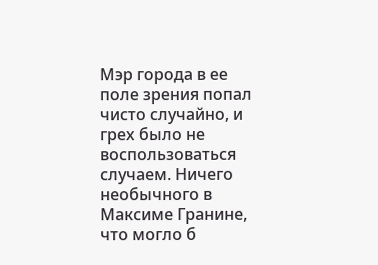Мэр города в ее поле зрения попал чисто случайно, и грех было не воспользоваться случаем. Ничего необычного в Максиме Гранине, что могло б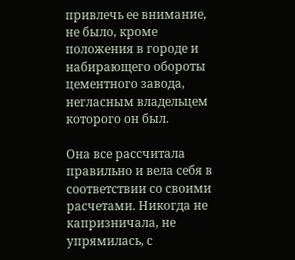привлечь ее внимание, не было, кроме положения в городе и набирающего обороты цементного завода, негласным владельцем которого он был.

Она все рассчитала правильно и вела себя в соответствии со своими расчетами. Никогда не капризничала, не упрямилась, с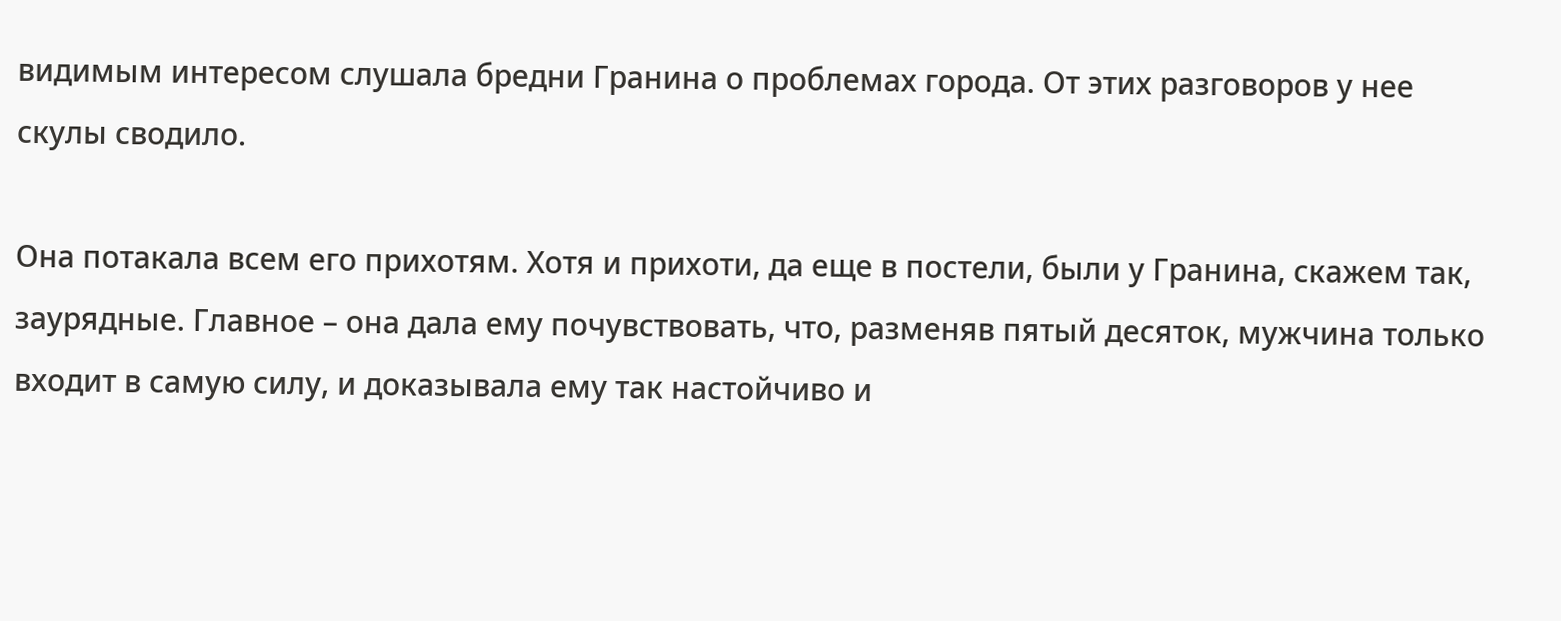видимым интересом слушала бредни Гранина о проблемах города. От этих разговоров у нее скулы сводило.

Она потакала всем его прихотям. Хотя и прихоти, да еще в постели, были у Гранина, скажем так, заурядные. Главное – она дала ему почувствовать, что, разменяв пятый десяток, мужчина только входит в самую силу, и доказывала ему так настойчиво и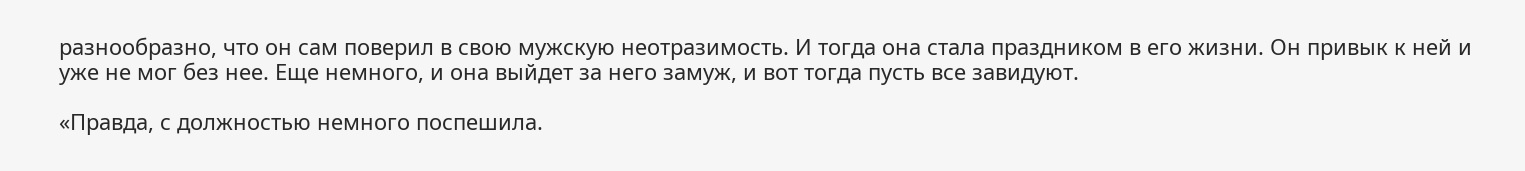разнообразно, что он сам поверил в свою мужскую неотразимость. И тогда она стала праздником в его жизни. Он привык к ней и уже не мог без нее. Еще немного, и она выйдет за него замуж, и вот тогда пусть все завидуют.

«Правда, с должностью немного поспешила.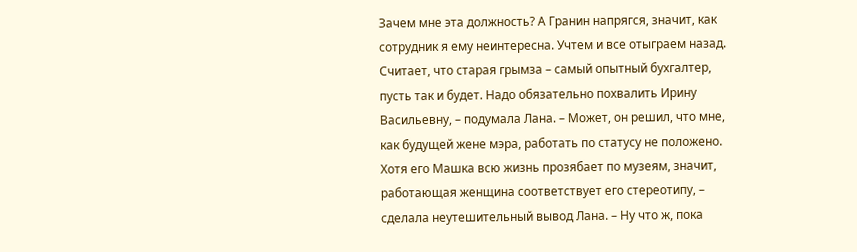Зачем мне эта должность? А Гранин напрягся, значит, как сотрудник я ему неинтересна. Учтем и все отыграем назад. Считает, что старая грымза – самый опытный бухгалтер, пусть так и будет. Надо обязательно похвалить Ирину Васильевну, – подумала Лана. – Может, он решил, что мне, как будущей жене мэра, работать по статусу не положено. Хотя его Машка всю жизнь прозябает по музеям, значит, работающая женщина соответствует его стереотипу, – сделала неутешительный вывод Лана. – Ну что ж, пока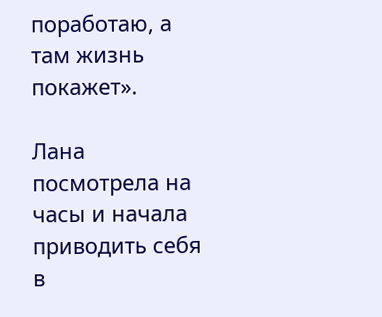поработаю, а там жизнь покажет».

Лана посмотрела на часы и начала приводить себя в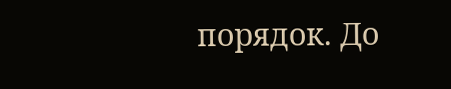порядок. До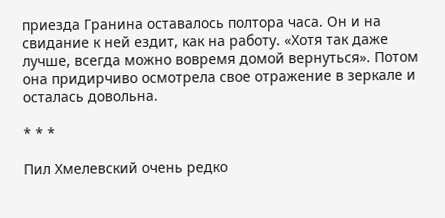приезда Гранина оставалось полтора часа. Он и на свидание к ней ездит, как на работу. «Хотя так даже лучше, всегда можно вовремя домой вернуться». Потом она придирчиво осмотрела свое отражение в зеркале и осталась довольна.

* * *

Пил Хмелевский очень редко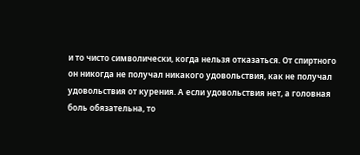и то чисто символически, когда нельзя отказаться. От спиртного он никогда не получал никакого удовольствия, как не получал удовольствия от курения. А если удовольствия нет, а головная боль обязательна, то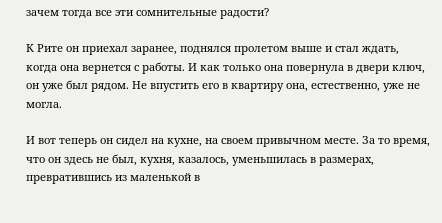зачем тогда все эти сомнительные радости?

К Рите он приехал заранее, поднялся пролетом выше и стал ждать, когда она вернется с работы. И как только она повернула в двери ключ, он уже был рядом. Не впустить его в квартиру она, естественно, уже не могла.

И вот теперь он сидел на кухне, на своем привычном месте. За то время, что он здесь не был, кухня, казалось, уменьшилась в размерах, превратившись из маленькой в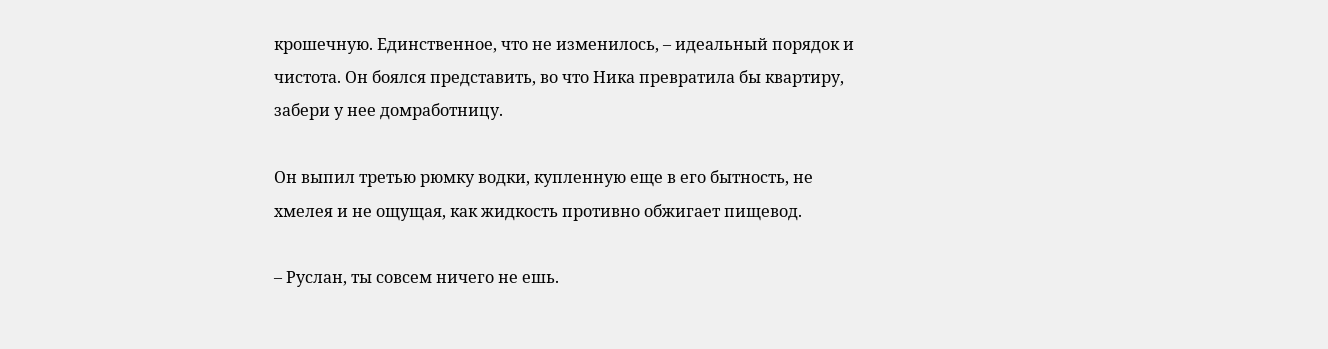крошечную. Единственное, что не изменилось, – идеальный порядок и чистота. Он боялся представить, во что Ника превратила бы квартиру, забери у нее домработницу.

Он выпил третью рюмку водки, купленную еще в его бытность, не хмелея и не ощущая, как жидкость противно обжигает пищевод.

– Руслан, ты совсем ничего не ешь.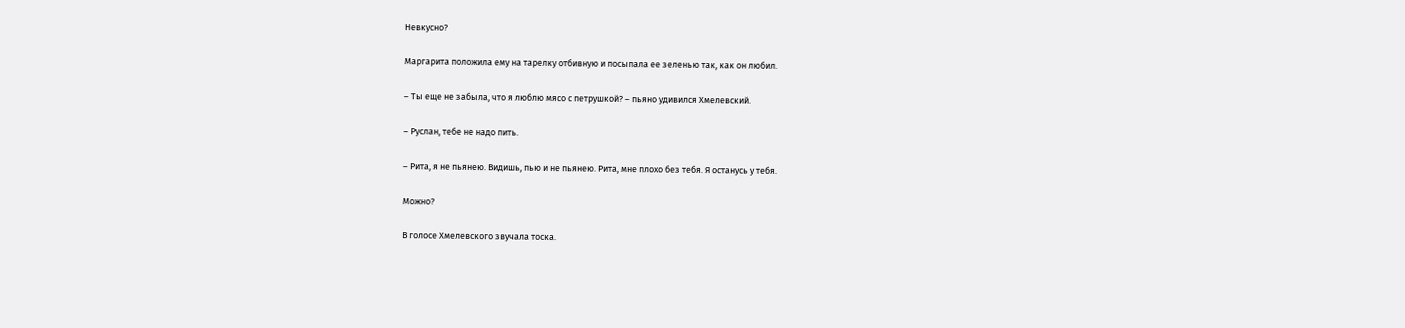Невкусно?

Маргарита положила ему на тарелку отбивную и посыпала ее зеленью так, как он любил.

– Ты еще не забыла, что я люблю мясо с петрушкой? – пьяно удивился Хмелевский.

– Руслан, тебе не надо пить.

– Рита, я не пьянею. Видишь, пью и не пьянею. Рита, мне плохо без тебя. Я останусь у тебя.

Можно?

В голосе Хмелевского звучала тоска.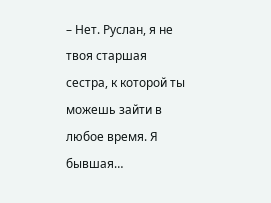– Нет. Руслан, я не твоя старшая сестра, к которой ты можешь зайти в любое время. Я бывшая…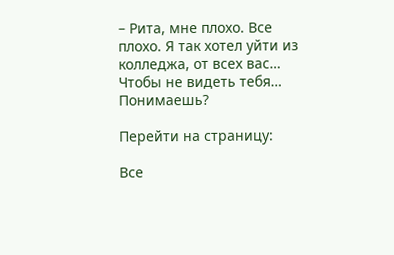– Рита, мне плохо. Все плохо. Я так хотел уйти из колледжа, от всех вас… Чтобы не видеть тебя… Понимаешь?

Перейти на страницу:

Все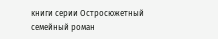книги серии Остросюжетный семейный роман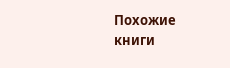Похожие книги